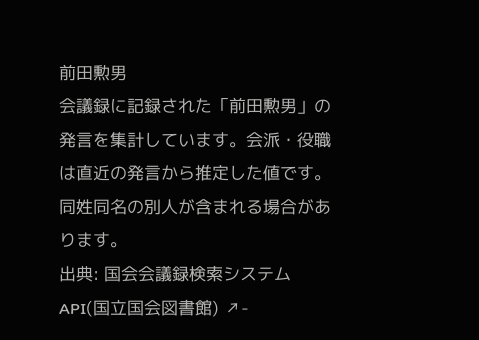前田勲男
会議録に記録された「前田勲男」の発言を集計しています。会派・役職は直近の発言から推定した値です。同姓同名の別人が含まれる場合があります。
出典: 国会会議録検索システム API(国立国会図書館) ↗-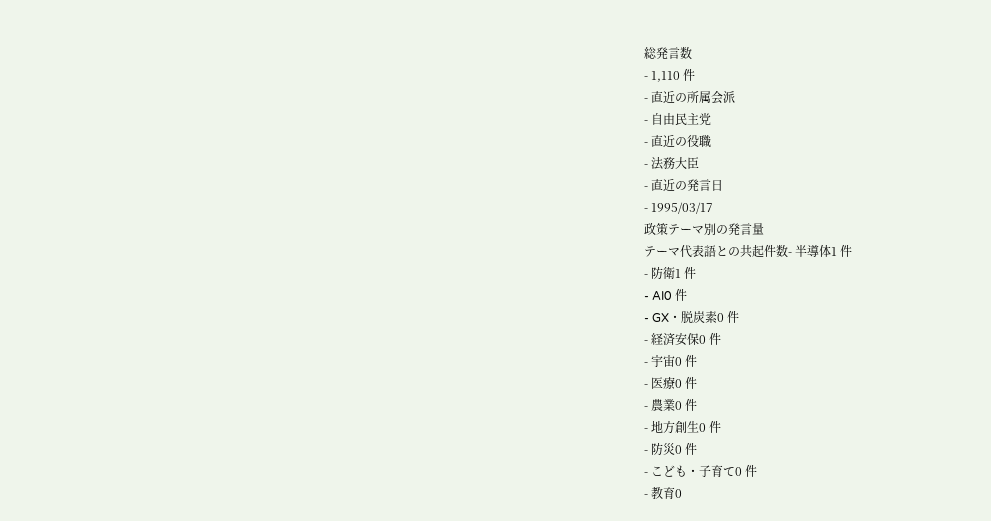総発言数
- 1,110 件
- 直近の所属会派
- 自由民主党
- 直近の役職
- 法務大臣
- 直近の発言日
- 1995/03/17
政策テーマ別の発言量
テーマ代表語との共起件数- 半導体1 件
- 防衛1 件
- AI0 件
- GX・脱炭素0 件
- 経済安保0 件
- 宇宙0 件
- 医療0 件
- 農業0 件
- 地方創生0 件
- 防災0 件
- こども・子育て0 件
- 教育0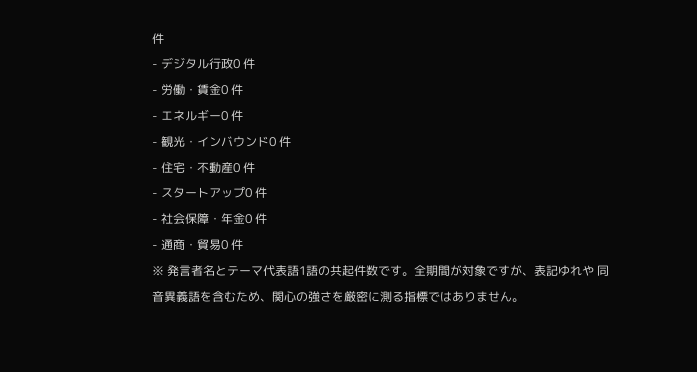件
- デジタル行政0 件
- 労働・賃金0 件
- エネルギー0 件
- 観光・インバウンド0 件
- 住宅・不動産0 件
- スタートアップ0 件
- 社会保障・年金0 件
- 通商・貿易0 件
※ 発言者名とテーマ代表語1語の共起件数です。全期間が対象ですが、表記ゆれや 同音異義語を含むため、関心の強さを厳密に測る指標ではありません。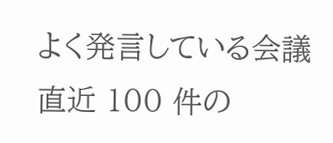よく発言している会議
直近 100 件の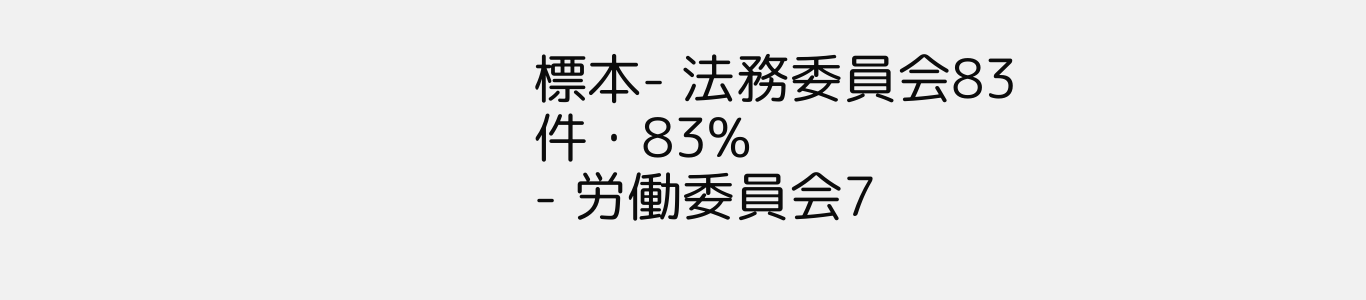標本- 法務委員会83 件・83%
- 労働委員会7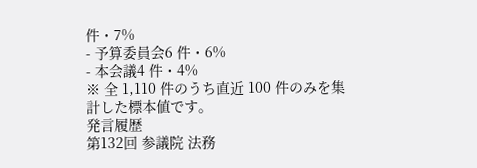件・7%
- 予算委員会6 件・6%
- 本会議4 件・4%
※ 全 1,110 件のうち直近 100 件のみを集計した標本値です。
発言履歴
第132回 参議院 法務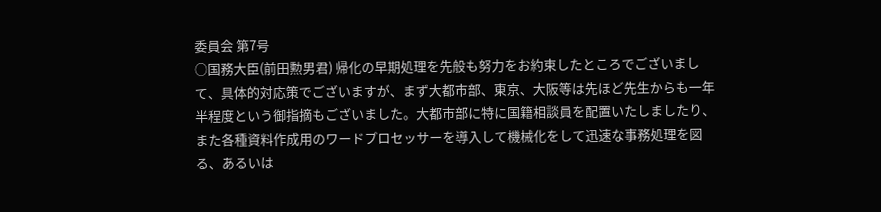委員会 第7号
○国務大臣(前田勲男君) 帰化の早期処理を先般も努力をお約束したところでございまして、具体的対応策でございますが、まず大都市部、東京、大阪等は先ほど先生からも一年半程度という御指摘もございました。大都市部に特に国籍相談員を配置いたしましたり、また各種資料作成用のワードプロセッサーを導入して機械化をして迅速な事務処理を図る、あるいは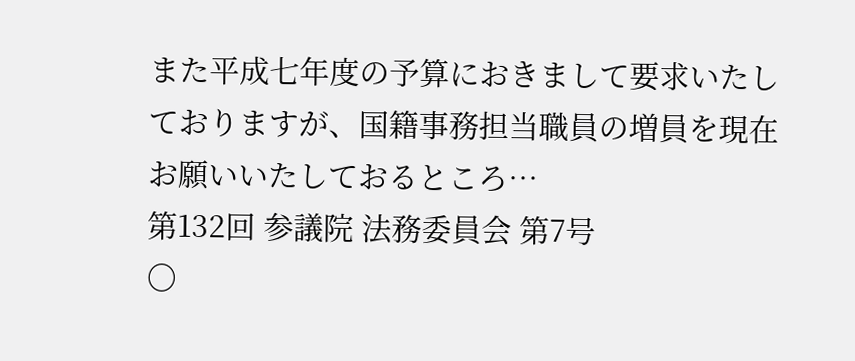また平成七年度の予算におきまして要求いたしておりますが、国籍事務担当職員の増員を現在お願いいたしておるところ…
第132回 参議院 法務委員会 第7号
○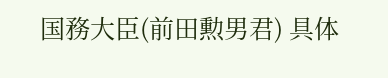国務大臣(前田勲男君) 具体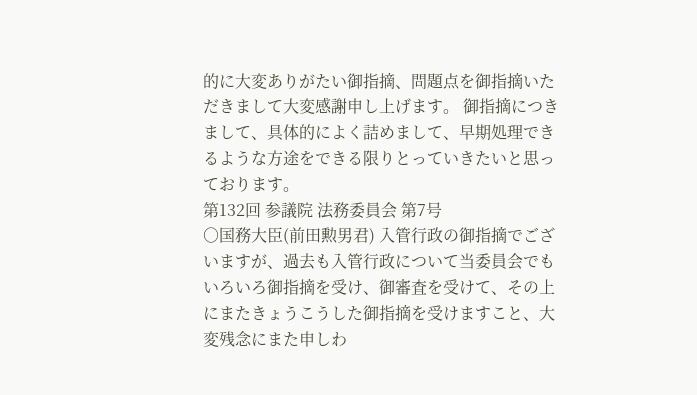的に大変ありがたい御指摘、問題点を御指摘いただきまして大変感謝申し上げます。 御指摘につきまして、具体的によく詰めまして、早期処理できるような方途をできる限りとっていきたいと思っております。
第132回 参議院 法務委員会 第7号
○国務大臣(前田勲男君) 入管行政の御指摘でございますが、過去も入管行政について当委員会でもいろいろ御指摘を受け、御審査を受けて、その上にまたきょうこうした御指摘を受けますこと、大変残念にまた申しわ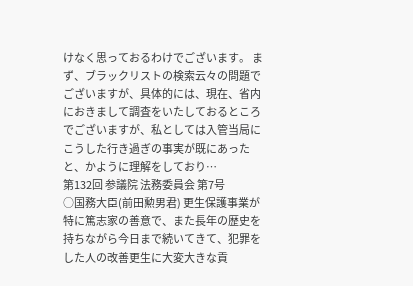けなく思っておるわけでございます。 まず、ブラックリストの検索云々の問題でございますが、具体的には、現在、省内におきまして調査をいたしておるところでございますが、私としては入管当局にこうした行き過ぎの事実が既にあったと、かように理解をしており…
第132回 参議院 法務委員会 第7号
○国務大臣(前田勲男君) 更生保護事業が特に篤志家の善意で、また長年の歴史を持ちながら今日まで続いてきて、犯罪をした人の改善更生に大変大きな貢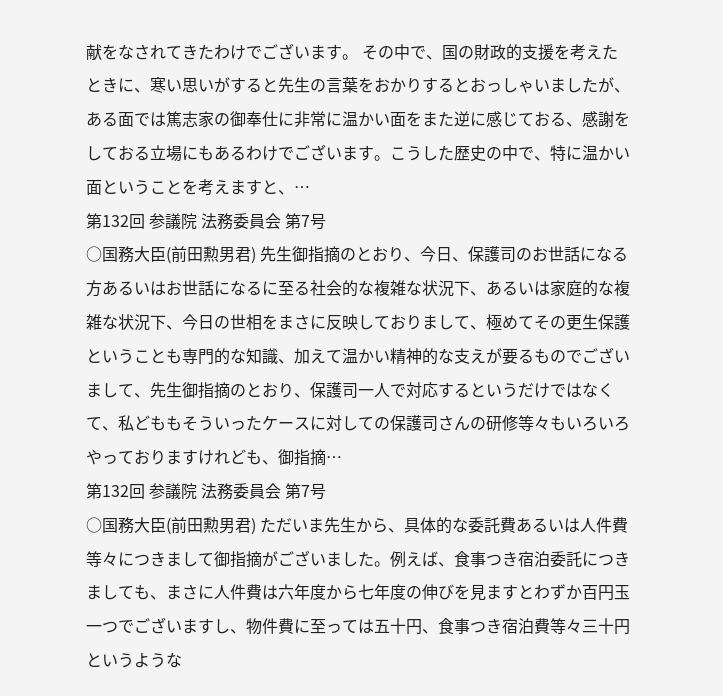献をなされてきたわけでございます。 その中で、国の財政的支援を考えたときに、寒い思いがすると先生の言葉をおかりするとおっしゃいましたが、ある面では篤志家の御奉仕に非常に温かい面をまた逆に感じておる、感謝をしておる立場にもあるわけでございます。こうした歴史の中で、特に温かい面ということを考えますと、…
第132回 参議院 法務委員会 第7号
○国務大臣(前田勲男君) 先生御指摘のとおり、今日、保護司のお世話になる方あるいはお世話になるに至る社会的な複雑な状況下、あるいは家庭的な複雑な状況下、今日の世相をまさに反映しておりまして、極めてその更生保護ということも専門的な知識、加えて温かい精神的な支えが要るものでございまして、先生御指摘のとおり、保護司一人で対応するというだけではなくて、私どももそういったケースに対しての保護司さんの研修等々もいろいろやっておりますけれども、御指摘…
第132回 参議院 法務委員会 第7号
○国務大臣(前田勲男君) ただいま先生から、具体的な委託費あるいは人件費等々につきまして御指摘がございました。例えば、食事つき宿泊委託につきましても、まさに人件費は六年度から七年度の伸びを見ますとわずか百円玉一つでございますし、物件費に至っては五十円、食事つき宿泊費等々三十円というような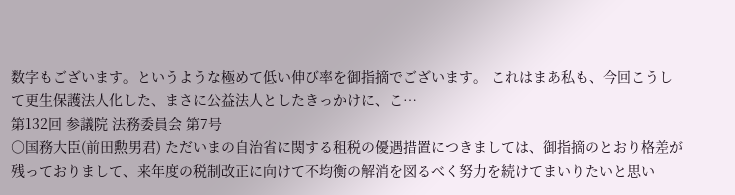数字もございます。というような極めて低い伸び率を御指摘でございます。 これはまあ私も、今回こうして更生保護法人化した、まさに公益法人としたきっかけに、こ…
第132回 参議院 法務委員会 第7号
○国務大臣(前田勲男君) ただいまの自治省に関する租税の優遇措置につきましては、御指摘のとおり格差が残っておりまして、来年度の税制改正に向けて不均衡の解消を図るべく努力を続けてまいりたいと思い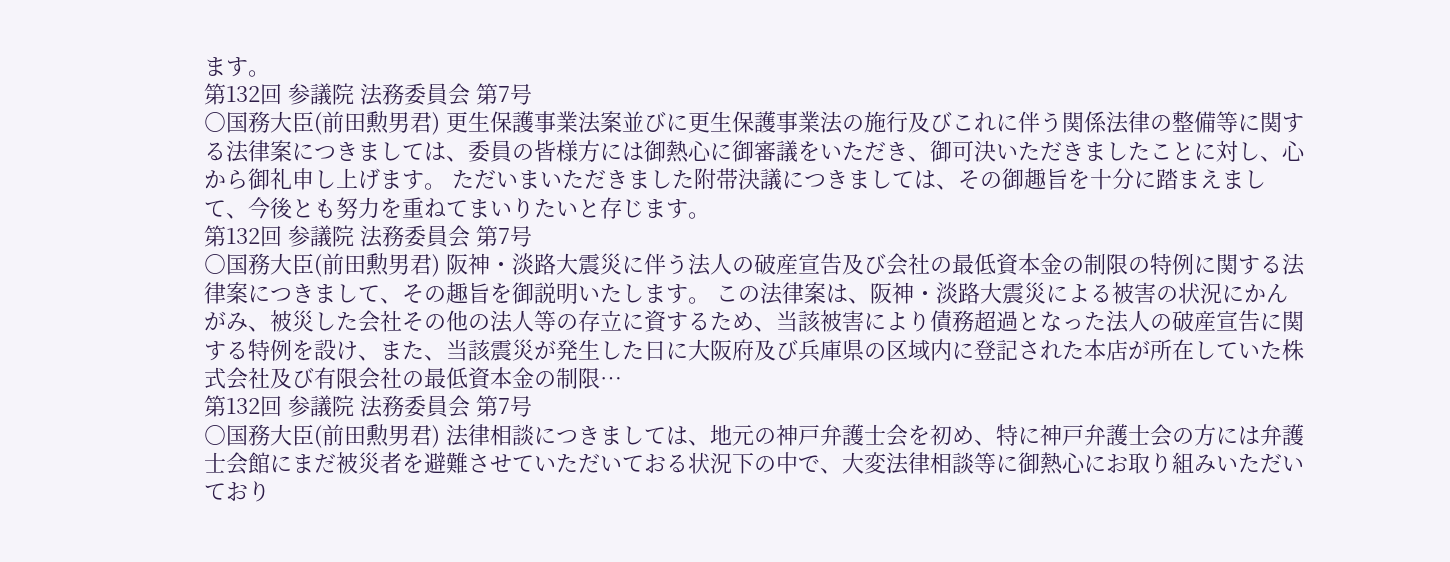ます。
第132回 参議院 法務委員会 第7号
○国務大臣(前田勲男君) 更生保護事業法案並びに更生保護事業法の施行及びこれに伴う関係法律の整備等に関する法律案につきましては、委員の皆様方には御熱心に御審議をいただき、御可決いただきましたことに対し、心から御礼申し上げます。 ただいまいただきました附帯決議につきましては、その御趣旨を十分に踏まえまして、今後とも努力を重ねてまいりたいと存じます。
第132回 参議院 法務委員会 第7号
○国務大臣(前田勲男君) 阪神・淡路大震災に伴う法人の破産宣告及び会社の最低資本金の制限の特例に関する法律案につきまして、その趣旨を御説明いたします。 この法律案は、阪神・淡路大震災による被害の状況にかんがみ、被災した会社その他の法人等の存立に資するため、当該被害により債務超過となった法人の破産宣告に関する特例を設け、また、当該震災が発生した日に大阪府及び兵庫県の区域内に登記された本店が所在していた株式会社及び有限会社の最低資本金の制限…
第132回 参議院 法務委員会 第7号
○国務大臣(前田勲男君) 法律相談につきましては、地元の神戸弁護士会を初め、特に神戸弁護士会の方には弁護士会館にまだ被災者を避難させていただいておる状況下の中で、大変法律相談等に御熱心にお取り組みいただいており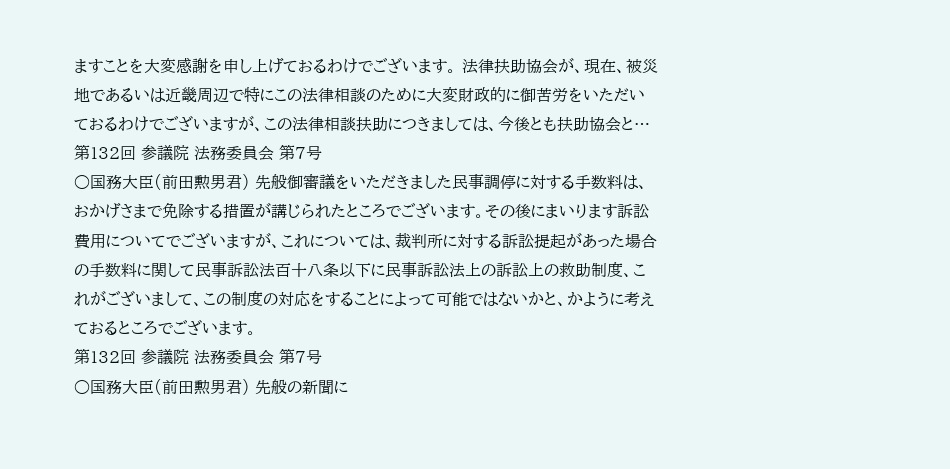ますことを大変感謝を申し上げておるわけでございます。 法律扶助協会が、現在、被災地であるいは近畿周辺で特にこの法律相談のために大変財政的に御苦労をいただいておるわけでございますが、この法律相談扶助につきましては、今後とも扶助協会と…
第132回 参議院 法務委員会 第7号
○国務大臣(前田勲男君) 先般御審議をいただきました民事調停に対する手数料は、おかげさまで免除する措置が講じられたところでございます。その後にまいります訴訟費用についてでございますが、これについては、裁判所に対する訴訟提起があった場合の手数料に関して民事訴訟法百十八条以下に民事訴訟法上の訴訟上の救助制度、これがございまして、この制度の対応をすることによって可能ではないかと、かように考えておるところでございます。
第132回 参議院 法務委員会 第7号
○国務大臣(前田勲男君) 先般の新聞に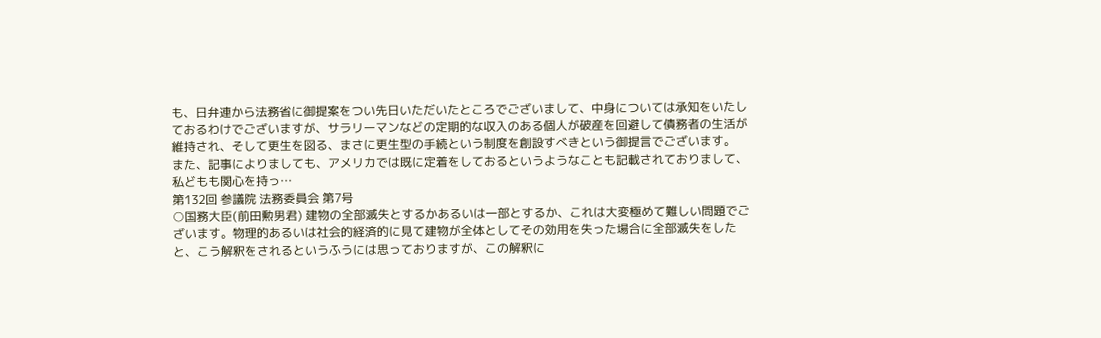も、日弁連から法務省に御提案をつい先日いただいたところでございまして、中身については承知をいたしておるわけでございますが、サラリーマンなどの定期的な収入のある個人が破産を回避して債務者の生活が維持され、そして更生を図る、まさに更生型の手続という制度を創設すべきという御提言でございます。 また、記事によりましても、アメリカでは既に定着をしておるというようなことも記載されておりまして、私どもも関心を持っ…
第132回 参議院 法務委員会 第7号
○国務大臣(前田勲男君) 建物の全部滅失とするかあるいは一部とするか、これは大変極めて難しい問題でございます。物理的あるいは社会的経済的に見て建物が全体としてその効用を失った場合に全部滅失をしたと、こう解釈をされるというふうには思っておりますが、この解釈に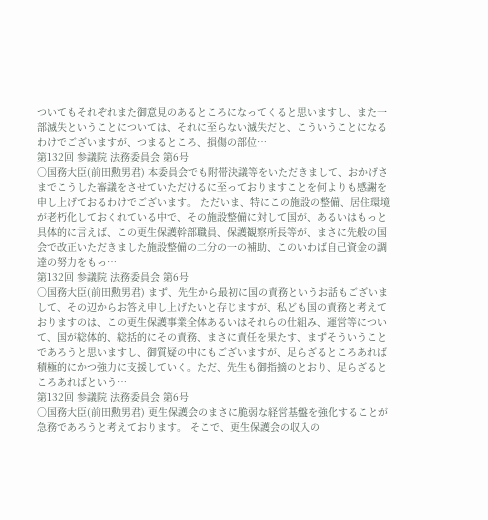ついてもそれぞれまた御意見のあるところになってくると思いますし、また一部滅失ということについては、それに至らない滅失だと、こういうことになるわけでございますが、つまるところ、損傷の部位…
第132回 参議院 法務委員会 第6号
○国務大臣(前田勲男君) 本委員会でも附帯決議等をいただきまして、おかげさまでこうした審議をさせていただけるに至っておりますことを何よりも感謝を申し上げておるわけでございます。 ただいま、特にこの施設の整備、居住環境が老朽化しておくれている中で、その施設整備に対して国が、あるいはもっと具体的に言えば、この更生保護幹部職員、保護観察所長等が、まさに先般の国会で改正いただきました施設整備の二分の一の補助、このいわば自己資金の調達の努力をもっ…
第132回 参議院 法務委員会 第6号
○国務大臣(前田勲男君) まず、先生から最初に国の責務というお話もございまして、その辺からお答え申し上げたいと存じますが、私ども国の責務と考えておりますのは、この更生保護事業全体あるいはそれらの仕組み、運営等について、国が総体的、総括的にその責務、まさに責任を果たす、まずそういうことであろうと思いますし、御質疑の中にもございますが、足らざるところあれば積極的にかつ強力に支援していく。ただ、先生も御指摘のとおり、足らざるところあればという…
第132回 参議院 法務委員会 第6号
○国務大臣(前田勲男君) 更生保護会のまさに脆弱な経営基盤を強化することが急務であろうと考えております。 そこで、更生保護会の収入の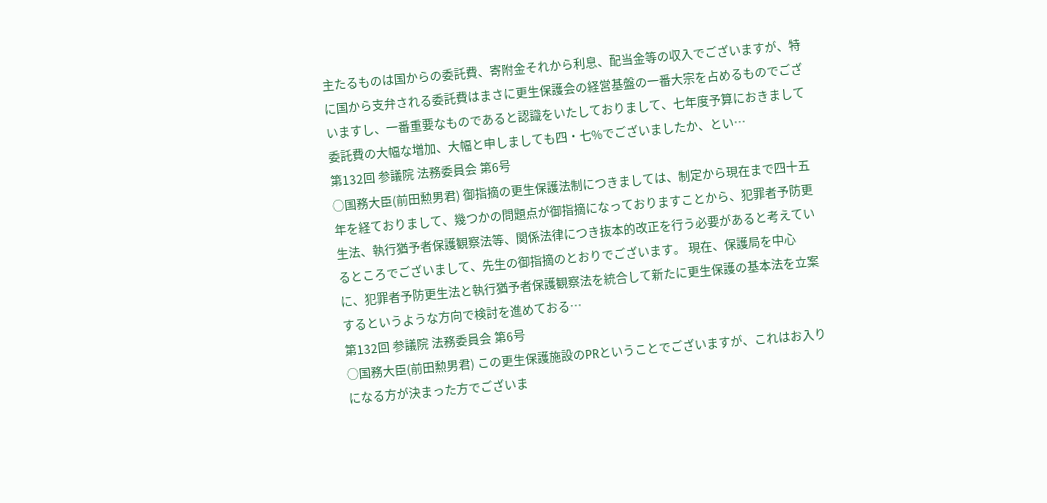主たるものは国からの委託費、寄附金それから利息、配当金等の収入でございますが、特に国から支弁される委託費はまさに更生保護会の経営基盤の一番大宗を占めるものでございますし、一番重要なものであると認識をいたしておりまして、七年度予算におきまして委託費の大幅な増加、大幅と申しましても四・七%でございましたか、とい…
第132回 参議院 法務委員会 第6号
○国務大臣(前田勲男君) 御指摘の更生保護法制につきましては、制定から現在まで四十五年を経ておりまして、幾つかの問題点が御指摘になっておりますことから、犯罪者予防更生法、執行猶予者保護観察法等、関係法律につき抜本的改正を行う必要があると考えているところでございまして、先生の御指摘のとおりでございます。 現在、保護局を中心に、犯罪者予防更生法と執行猶予者保護観察法を統合して新たに更生保護の基本法を立案するというような方向で検討を進めておる…
第132回 参議院 法務委員会 第6号
○国務大臣(前田勲男君) この更生保護施設のPRということでございますが、これはお入りになる方が決まった方でございま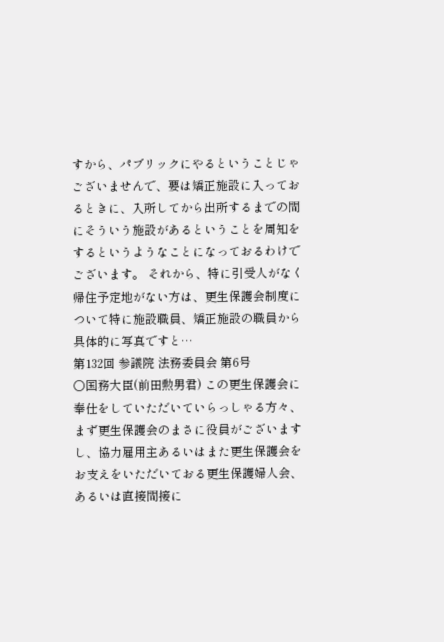すから、パブリックにやるということじゃございませんで、要は矯正施設に入っておるときに、入所してから出所するまでの間にそういう施設があるということを周知をするというようなことになっておるわけでございます。 それから、特に引受人がなく帰住予定地がない方は、更生保護会制度について特に施設職員、矯正施設の職員から具体的に写真ですと…
第132回 参議院 法務委員会 第6号
○国務大臣(前田勲男君) この更生保護会に奉仕をしていただいていらっしゃる方々、まず更生保護会のまさに役員がございますし、協力雇用主あるいはまた更生保護会をお支えをいただいておる更生保護婦人会、あるいは直接間接に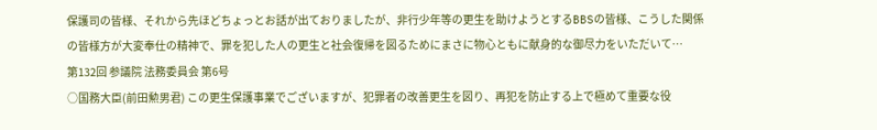保護司の皆様、それから先ほどちょっとお話が出ておりましたが、非行少年等の更生を助けようとするBBSの皆様、こうした関係の皆様方が大変奉仕の精神で、罪を犯した人の更生と社会復帰を図るためにまさに物心ともに献身的な御尽力をいただいて…
第132回 参議院 法務委員会 第6号
○国務大臣(前田勲男君) この更生保護事業でございますが、犯罪者の改善更生を図り、再犯を防止する上で極めて重要な役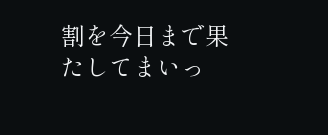割を今日まで果たしてまいっ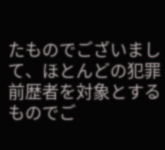たものでございまして、ほとんどの犯罪前歴者を対象とするものでご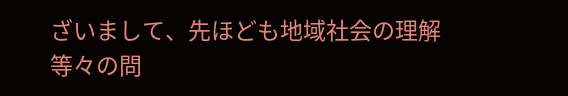ざいまして、先ほども地域社会の理解等々の問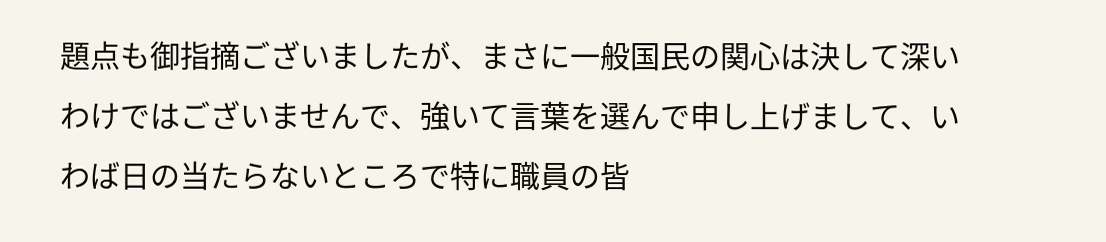題点も御指摘ございましたが、まさに一般国民の関心は決して深いわけではございませんで、強いて言葉を選んで申し上げまして、いわば日の当たらないところで特に職員の皆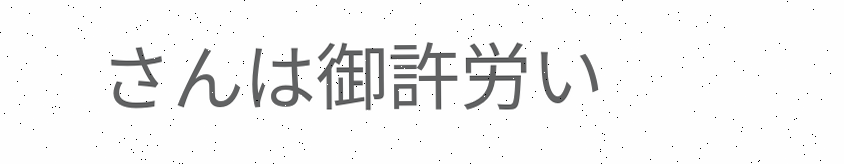さんは御許労い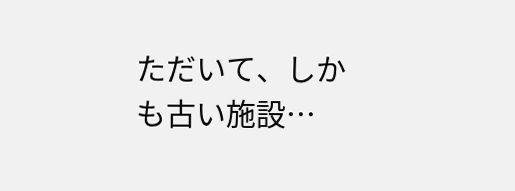ただいて、しかも古い施設…